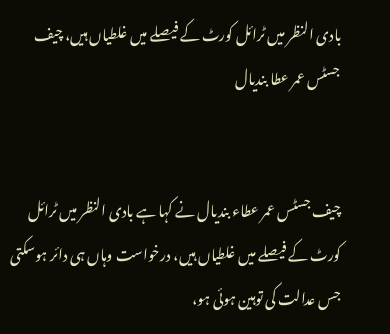بادی النظر میں ٹرائل کورٹ کے فیصلے میں غلطیاں ہیں، چیف جسٹس عمر عطا بندیال


چیف جسٹس عمر عطاء بندیال نے کہا ہے بادی النظر میں ٹرائل کورٹ کے فیصلے میں غلطیاں ہیں، درخواست وہاں ہی دائر ہوسکتی جس عدالت کی توہین ہوئی ہو،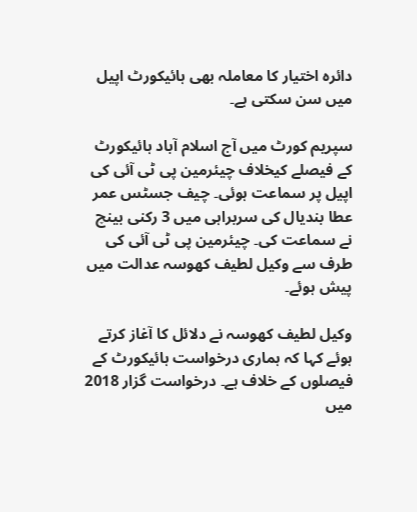دائرہ اختیار کا معاملہ بھی ہائیکورٹ اپیل میں سن سکتی ہے۔

سپریم کورٹ میں آج اسلام آباد ہائیکورٹ کے فیصلے کیخلاف چیئرمین پی ٹی آئی کی اپیل پر سماعت ہوئی۔ چیف جسٹس عمر عطا بندیال کی سربراہی میں 3 رکنی بینچ نے سماعت کی۔ چیئرمین پی ٹی آئی کی طرف سے وکیل لطیف کھوسہ عدالت میں پیش ہوئے۔

وکیل لطیف کھوسہ نے دلائل کا آغاز کرتے ہوئے کہا کہ ہماری درخواست ہائیکورٹ کے فیصلوں کے خلاف ہے۔ درخواست گزار 2018 میں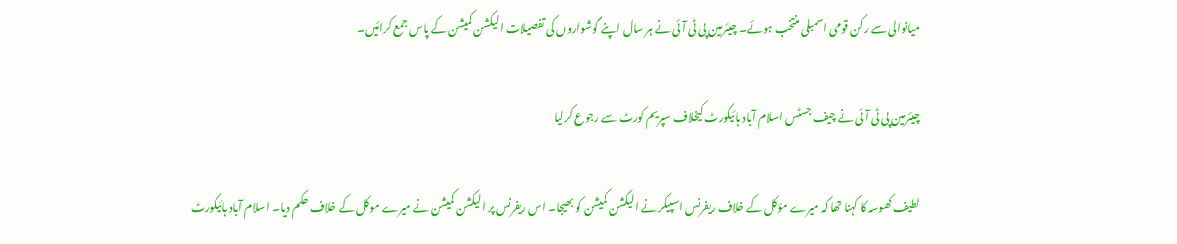میانوالی سے رکن قومی اسمبلی منتخب ہوئے۔ چیئرمین پی ٹی آئی نے ہر سال اپنے گوشواروں کی تفصیلات الیکشن کمیشن کے پاس جمع کرائیں۔

چیئرمین پی ٹی آئی نے چیف جسٹس اسلام آباد ہائیکورٹ کیخلاف سپریم کورٹ سے رجوع کرلیا

لطیف کھوسہ کا کہنا تھا کہ میرے مؤکل کے خلاف ریفرنس اسپیکر نے الیکشن کمیشن کو بھیجا۔ اس ریفرنس پر الیکشن کمیشن نے میرے موکل کے خلاف حکم دیا۔ اسلام آباد ہائیکورٹ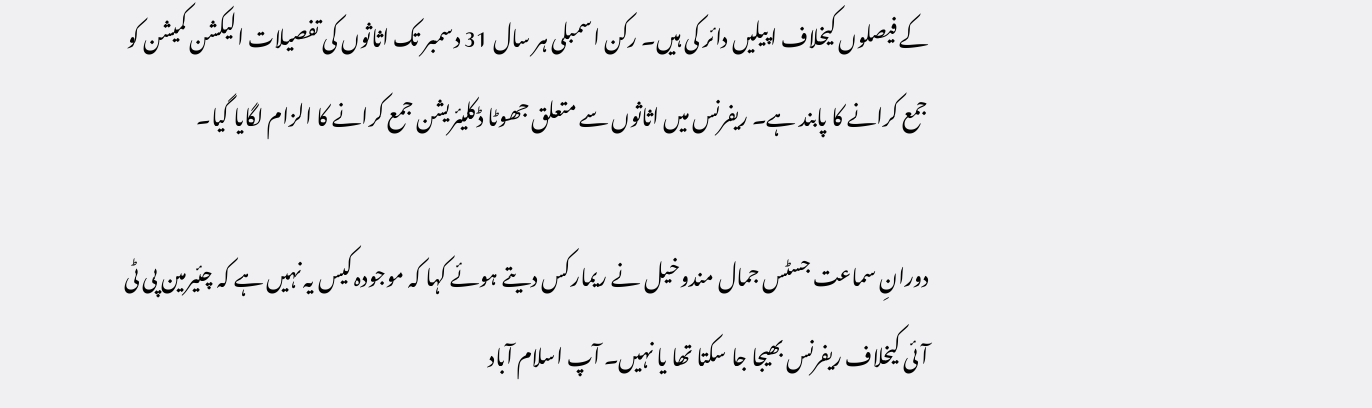کے فیصلوں کیخلاف اپیلیں دائر کی ہیں۔ رکن اسمبلی ہر سال 31 دسمبر تک اثاثوں کی تفصیلات الیکشن کمیشن کو جمع کرانے کا پابند ہے۔ ریفرنس میں اثاثوں سے متعلق جھوٹا ڈکلیئریشن جمع کرانے کا الزام لگایا گیا۔

دورانِ سماعت جسٹس جمال مندوخیل نے ریمارکس دیتے ہوئے کہا کہ موجودہ کیس یہ نہیں ہے کہ چئیرمین پی ٹی آئی کیخلاف ریفرنس بھیجا جا سکتا تھا یا نہیں۔ آپ اسلام آباد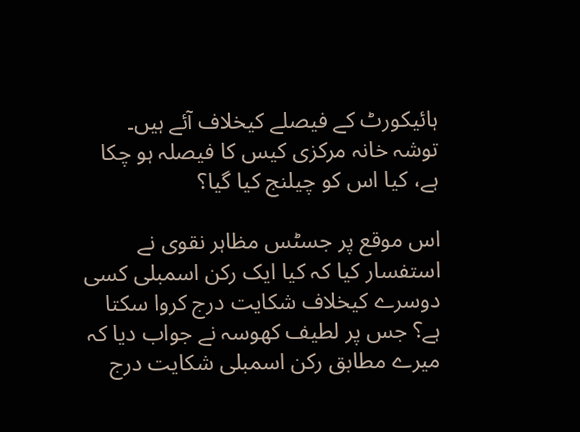ہائیکورٹ کے فیصلے کیخلاف آئے ہیں۔ توشہ خانہ مرکزی کیس کا فیصلہ ہو چکا ہے، کیا اس کو چیلنج کیا گیا؟

اس موقع پر جسٹس مظاہر نقوی نے استفسار کیا کہ کیا ایک رکن اسمبلی کسی دوسرے کیخلاف شکایت درج کروا سکتا ہے؟ جس پر لطیف کھوسہ نے جواب دیا کہ میرے مطابق رکن اسمبلی شکایت درج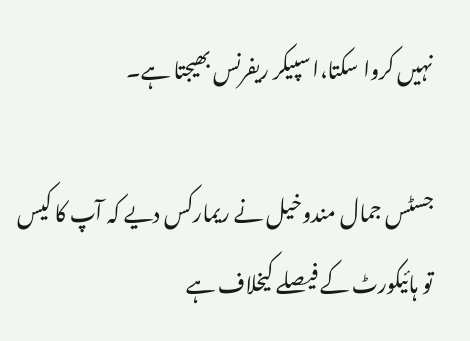نہیں کروا سکتا،ا سپیکر ریفرنس بھیجتا ہے۔

جسٹس جمال مندوخیل نے ریمارکس دیے کہ آپ کا کیس تو ہائیکورٹ کے فیصلے کیخلاف ہے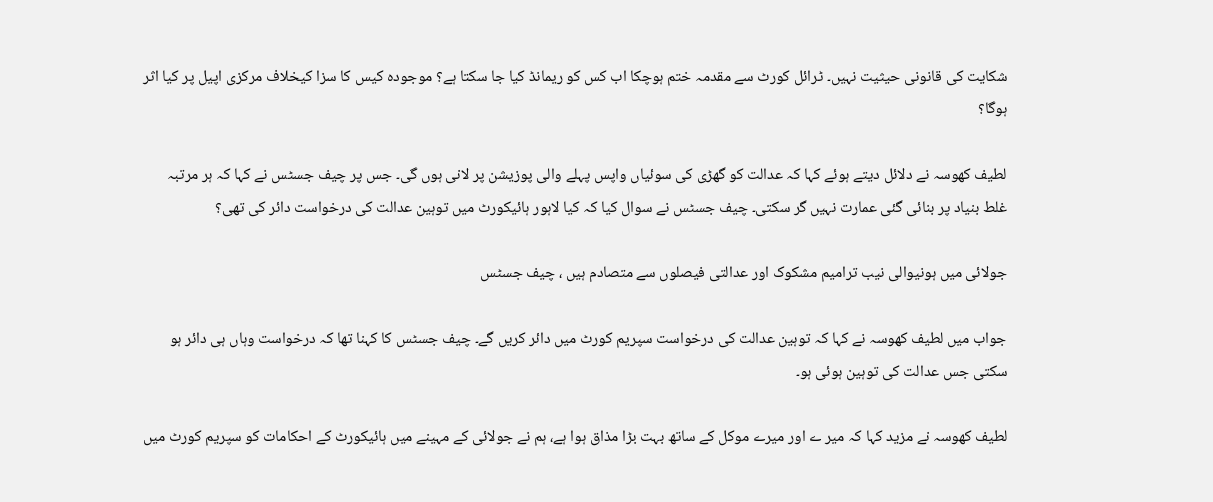شکایت کی قانونی حیثیت نہیں۔ ٹرائل کورٹ سے مقدمہ ختم ہوچکا اب کس کو ریمانڈ کیا جا سکتا ہے؟ موجودہ کیس کا سزا کیخلاف مرکزی اپیل پر کیا اثر ہوگا؟

لطیف کھوسہ نے دلائل دیتے ہوئے کہا کہ عدالت کو گھڑی کی سوئیاں واپس پہلے والی پوزیشن پر لانی ہوں گی۔ جس پر چیف جسٹس نے کہا کہ ہر مرتبہ غلط بنیاد پر بنائی گئی عمارت نہیں گر سکتی۔ چیف جسٹس نے سوال کیا کہ کیا لاہور ہائیکورٹ میں توہین عدالت کی درخواست دائر کی تھی؟

جولائی میں ہونیوالی نیب ترامیم مشکوک اور عدالتی فیصلوں سے متصادم ہیں ، چیف جسٹس

جواب میں لطیف کھوسہ نے کہا کہ توہین عدالت کی درخواست سپریم کورٹ میں دائر کریں گے۔ چیف جسٹس کا کہنا تھا کہ درخواست وہاں ہی دائر ہو سکتی جس عدالت کی توہین ہوئی ہو۔

لطیف کھوسہ نے مزید کہا کہ میر ے اور میرے موکل کے ساتھ بہت بڑا مذاق ہوا ہے، ہم نے جولائی کے مہینے میں ہائیکورٹ کے احکامات کو سپریم کورٹ میں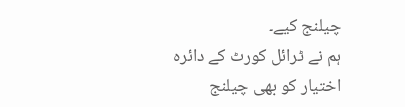چیلنج کیے۔
ہم نے ٹرائل کورٹ کے دائرہ اختیار کو بھی چیلنج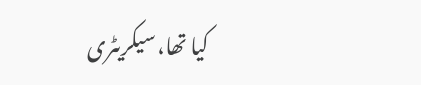کیا تھا، سیکریٹری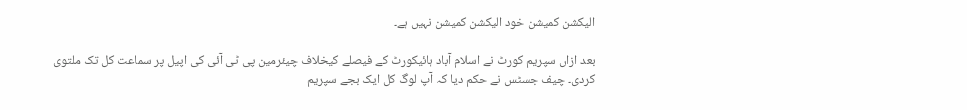الیکشن کمیشن خود الیکشن کمیشن نہیں ہے۔

بعد ازاں سپریم کورٹ نے اسلام آباد ہائیکورٹ کے فیصلے کیخلاف چیئرمین پی ٹی آئی کی اپیل پر سماعت کل تک ملتوی کردی۔ چیف جسٹس نے حکم دیا کہ آپ لوگ کل ایک بجے سپریم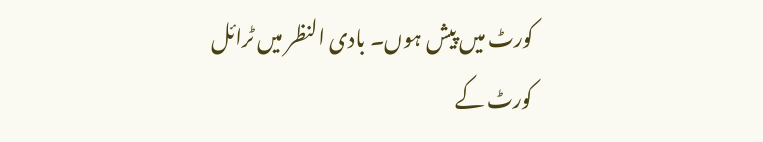کورٹ میں پیش ہوں۔ بادی النظر میں ٹرائل کورٹ کے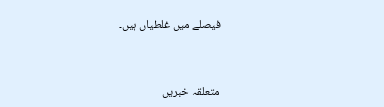فیصلے میں غلطیاں ہیں۔


متعلقہ خبریں